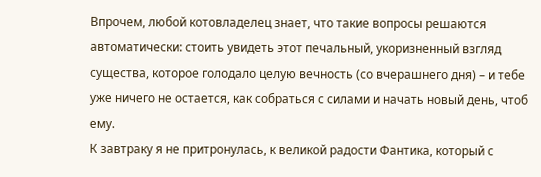Впрочем, любой котовладелец знает, что такие вопросы решаются автоматически: стоить увидеть этот печальный, укоризненный взгляд существа, которое голодало целую вечность (со вчерашнего дня) – и тебе уже ничего не остается, как собраться с силами и начать новый день, чтоб ему.
К завтраку я не притронулась, к великой радости Фантика, который с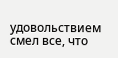удовольствием смел все, что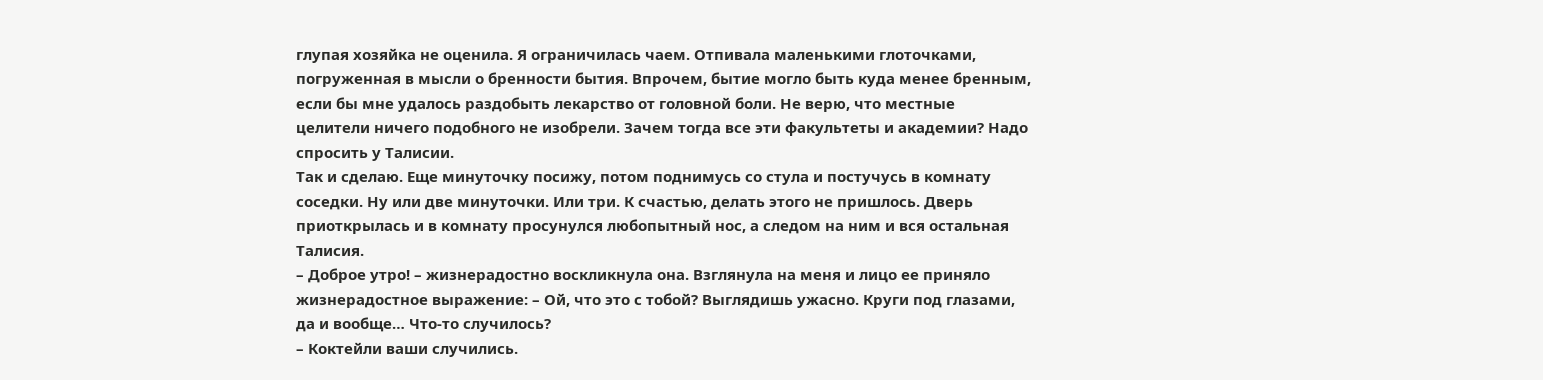глупая хозяйка не оценила. Я ограничилась чаем. Отпивала маленькими глоточками, погруженная в мысли о бренности бытия. Впрочем, бытие могло быть куда менее бренным, если бы мне удалось раздобыть лекарство от головной боли. Не верю, что местные целители ничего подобного не изобрели. Зачем тогда все эти факультеты и академии? Надо спросить у Талисии.
Так и сделаю. Еще минуточку посижу, потом поднимусь со стула и постучусь в комнату соседки. Ну или две минуточки. Или три. К счастью, делать этого не пришлось. Дверь приоткрылась и в комнату просунулся любопытный нос, а следом на ним и вся остальная Талисия.
– Доброе утро! – жизнерадостно воскликнула она. Взглянула на меня и лицо ее приняло жизнерадостное выражение: – Ой, что это с тобой? Выглядишь ужасно. Круги под глазами, да и вообще… Что-то случилось?
– Коктейли ваши случились.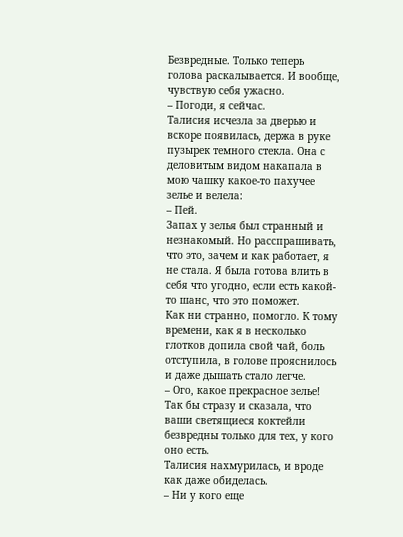Безвредные. Только теперь голова раскалывается. И вообще, чувствую себя ужасно.
– Погоди, я сейчас.
Талисия исчезла за дверью и вскоре появилась, держа в руке пузырек темного стекла. Она с деловитым видом накапала в мою чашку какое-то пахучее зелье и велела:
– Пей.
Запах у зелья был странный и незнакомый. Но расспрашивать, что это, зачем и как работает, я не стала. Я была готова влить в себя что угодно, если есть какой-то шанс, что это поможет.
Как ни странно, помогло. К тому времени, как я в несколько глотков допила свой чай, боль отступила, в голове прояснилось и даже дышать стало легче.
– Ого, какое прекрасное зелье! Так бы стразу и сказала, что ваши светящиеся коктейли безвредны только для тех, у кого оно есть.
Талисия нахмурилась, и вроде как даже обиделась.
– Ни у кого еще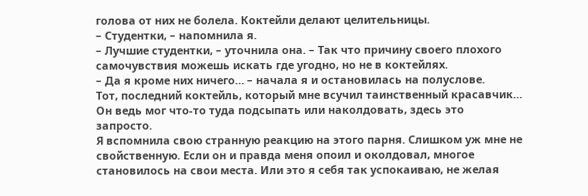голова от них не болела. Коктейли делают целительницы.
– Студентки, – напомнила я.
– Лучшие студентки, – уточнила она. – Так что причину своего плохого самочувствия можешь искать где угодно, но не в коктейлях.
– Да я кроме них ничего… – начала я и остановилась на полуслове.
Тот, последний коктейль, который мне всучил таинственный красавчик… Он ведь мог что-то туда подсыпать или наколдовать, здесь это запросто.
Я вспомнила свою странную реакцию на этого парня. Слишком уж мне не свойственную. Если он и правда меня опоил и околдовал, многое становилось на свои места. Или это я себя так успокаиваю, не желая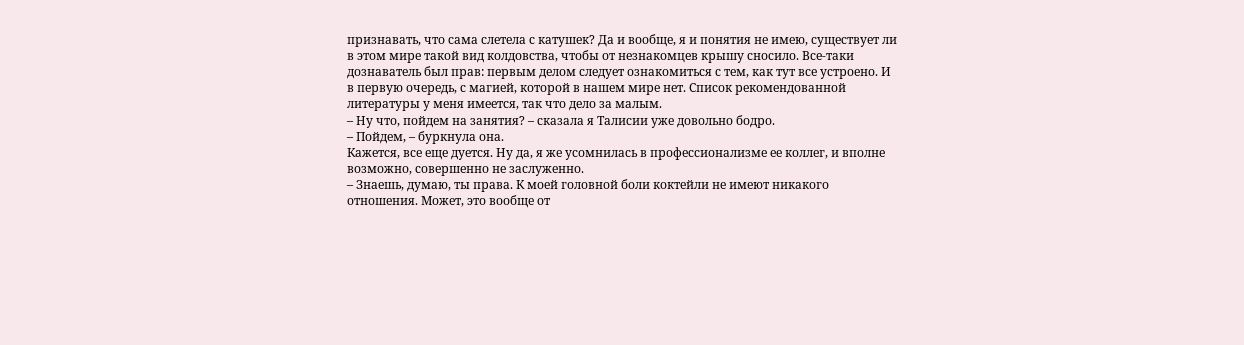признавать, что сама слетела с катушек? Да и вообще, я и понятия не имею, существует ли в этом мире такой вид колдовства, чтобы от незнакомцев крышу сносило. Все-таки дознаватель был прав: первым делом следует ознакомиться с тем, как тут все устроено. И в первую очередь, с магией, которой в нашем мире нет. Список рекомендованной литературы у меня имеется, так что дело за малым.
– Ну что, пойдем на занятия? – сказала я Талисии уже довольно бодро.
– Пойдем, – буркнула она.
Кажется, все еще дуется. Ну да, я же усомнилась в профессионализме ее коллег, и вполне возможно, совершенно не заслуженно.
– Знаешь, думаю, ты права. К моей головной боли коктейли не имеют никакого отношения. Может, это вообще от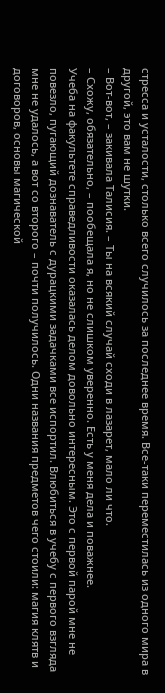стресса и усталости, столько всего случилось за последнее время. Все-таки переместилась из одного мира в другой, это вам не шутки.
– Вот-вот, – закивала Талисия. – Ты на всякий случай сходи в лазарет, мало ли что.
– Схожу, обязательно, – пообещала я, но не слишком уверенно. Есть у меня дела и поважнее.
Учеба на факультете справедливости оказалась делом довольно интересным. Это с первой парой мне не повезло, пугающий дознаватель с дурацкими задачками все испортил. Влюбиться в учебу с первого взгляда мне не удалось, а вот со второго – почти получилось. Одни названия предметов чего стоили: магия клятв и договоров, основы магической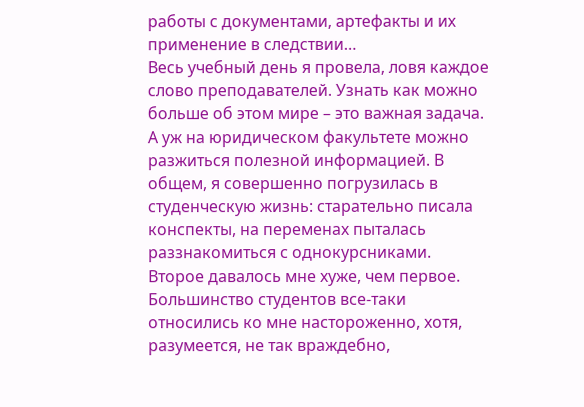работы с документами, артефакты и их применение в следствии…
Весь учебный день я провела, ловя каждое слово преподавателей. Узнать как можно больше об этом мире – это важная задача. А уж на юридическом факультете можно разжиться полезной информацией. В общем, я совершенно погрузилась в студенческую жизнь: старательно писала конспекты, на переменах пыталась раззнакомиться с однокурсниками. Второе давалось мне хуже, чем первое. Большинство студентов все-таки относились ко мне настороженно, хотя, разумеется, не так враждебно,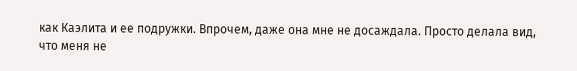как Каэлита и ее подружки. Впрочем, даже она мне не досаждала. Просто делала вид, что меня не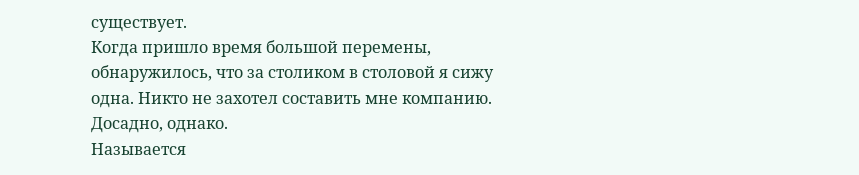существует.
Когда пришло время большой перемены, обнаружилось, что за столиком в столовой я сижу одна. Никто не захотел составить мне компанию.
Досадно, однако.
Называется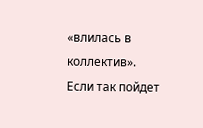«влилась в коллектив». Если так пойдет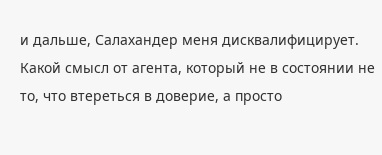и дальше, Салахандер меня дисквалифицирует. Какой смысл от агента, который не в состоянии не то, что втереться в доверие, а просто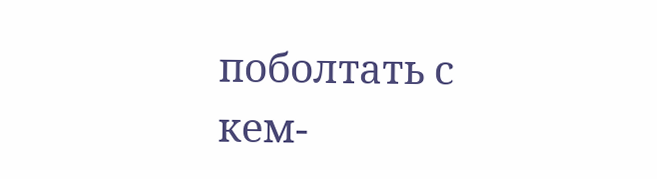поболтать с кем-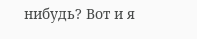нибудь? Вот и я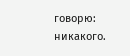говорю: никакого.